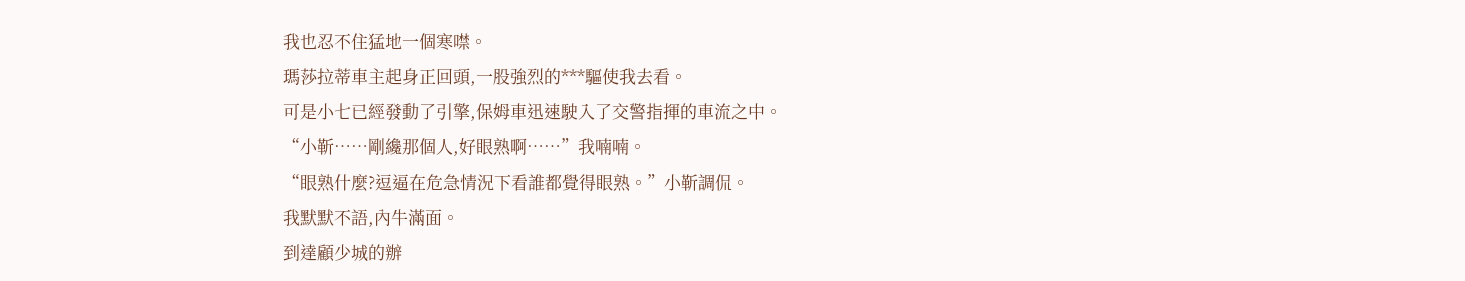我也忍不住猛地一個寒噤。
瑪莎拉蒂車主起身正回頭,一股強烈的***驅使我去看。
可是小七已經發動了引擎,保姆車迅速駛入了交警指揮的車流之中。
“小靳……剛纔那個人,好眼熟啊……”我喃喃。
“眼熟什麼?逗逼在危急情況下看誰都覺得眼熟。”小靳調侃。
我默默不語,內牛滿面。
到達顧少城的辦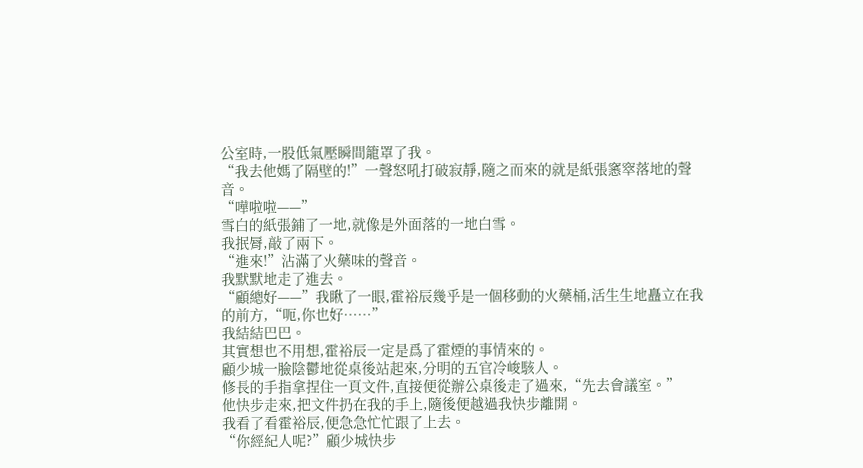公室時,一股低氣壓瞬間籠罩了我。
“我去他媽了隔壁的!”一聲怒吼打破寂靜,隨之而來的就是紙張窸窣落地的聲音。
“嘩啦啦——”
雪白的紙張鋪了一地,就像是外面落的一地白雪。
我抿脣,敲了兩下。
“進來!”沾滿了火藥味的聲音。
我默默地走了進去。
“顧總好——”我瞅了一眼,霍裕辰幾乎是一個移動的火藥桶,活生生地矗立在我的前方,“呃,你也好……”
我結結巴巴。
其實想也不用想,霍裕辰一定是爲了霍煙的事情來的。
顧少城一臉陰鬱地從桌後站起來,分明的五官冷峻駭人。
修長的手指拿捏住一頁文件,直接便從辦公桌後走了過來,“先去會議室。”
他快步走來,把文件扔在我的手上,隨後便越過我快步離開。
我看了看霍裕辰,便急急忙忙跟了上去。
“你經紀人呢?”顧少城快步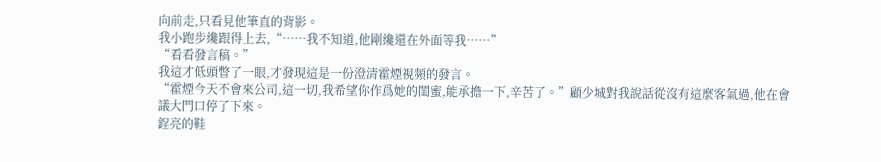向前走,只看見他筆直的背影。
我小跑步纔跟得上去,“……我不知道,他剛纔還在外面等我……”
“看看發言稿。”
我這才低頭瞥了一眼,才發現這是一份澄清霍煙視頻的發言。
“霍煙今天不會來公司,這一切,我希望你作爲她的閨蜜,能承擔一下,辛苦了。”顧少城對我說話從沒有這麼客氣過,他在會議大門口停了下來。
鋥亮的鞋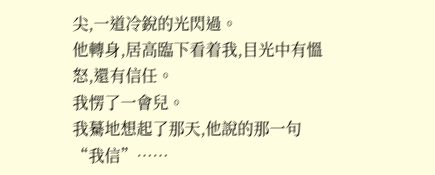尖,一道冷銳的光閃過。
他轉身,居高臨下看着我,目光中有慍怒,還有信任。
我愣了一會兒。
我驀地想起了那天,他說的那一句“我信”……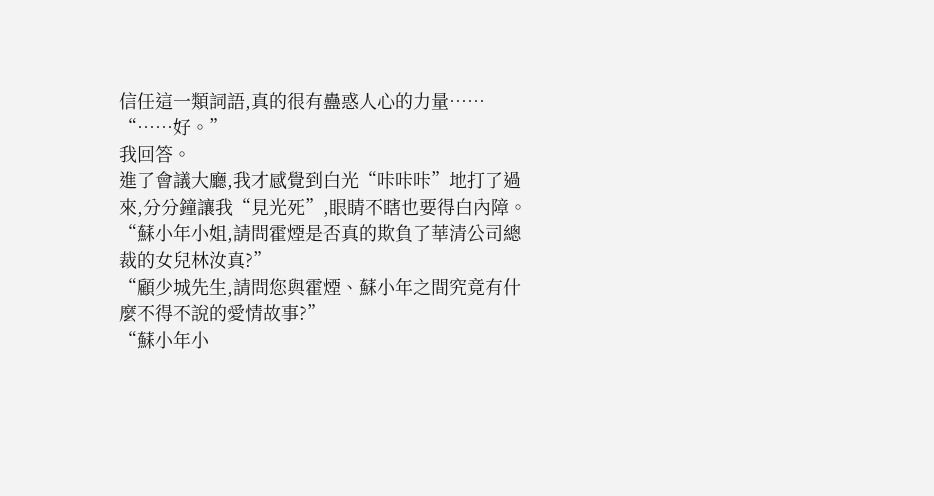信任這一類詞語,真的很有蠱惑人心的力量……
“……好。”
我回答。
進了會議大廳,我才感覺到白光“咔咔咔”地打了過來,分分鐘讓我“見光死”,眼睛不瞎也要得白內障。
“蘇小年小姐,請問霍煙是否真的欺負了華清公司總裁的女兒林汝真?”
“顧少城先生,請問您與霍煙、蘇小年之間究竟有什麼不得不說的愛情故事?”
“蘇小年小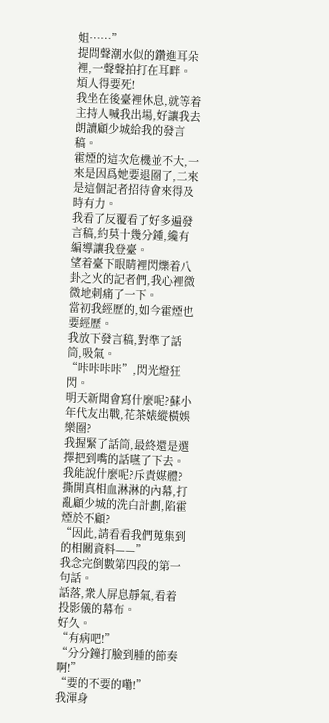姐……”
提問聲潮水似的鑽進耳朵裡,一聲聲拍打在耳畔。
煩人得要死!
我坐在後臺裡休息,就等着主持人喊我出場,好讓我去朗讀顧少城給我的發言稿。
霍煙的這次危機並不大,一來是因爲她要退圈了,二來是這個記者招待會來得及時有力。
我看了反覆看了好多遍發言稿,約莫十幾分鍾,纔有編導讓我登臺。
望着臺下眼睛裡閃爍着八卦之火的記者們,我心裡微微地刺痛了一下。
當初我經歷的,如今霍煙也要經歷。
我放下發言稿,對準了話筒,吸氣。
“咔咔咔咔”,閃光燈狂閃。
明天新聞會寫什麼呢?蘇小年代友出戰,花茶婊縱橫娛樂圈?
我握緊了話筒,最終還是選擇把到嘴的話嚥了下去。
我能說什麼呢?斥責媒體?撕開真相血淋淋的內幕,打亂顧少城的洗白計劃,陷霍煙於不顧?
“因此,請看看我們蒐集到的相關資料——”
我念完倒數第四段的第一句話。
話落,衆人屏息靜氣,看着投影儀的幕布。
好久。
“有病吧!”
“分分鐘打臉到腫的節奏啊!”
“要的不要的嘞!”
我渾身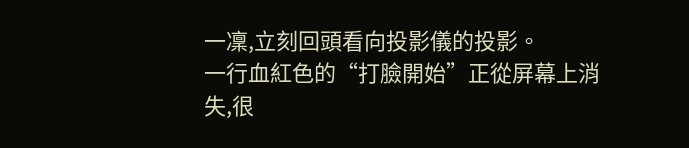一凜,立刻回頭看向投影儀的投影。
一行血紅色的“打臉開始”正從屏幕上消失,很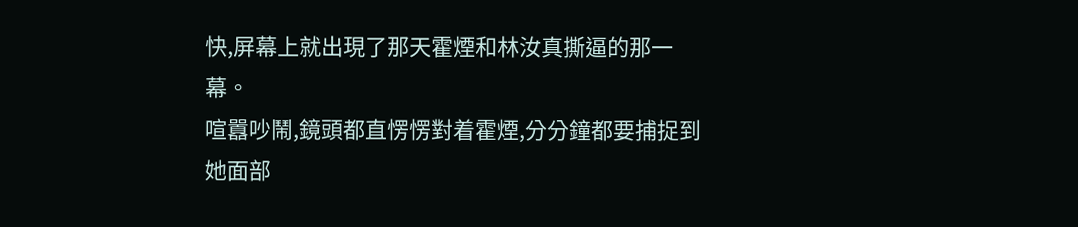快,屏幕上就出現了那天霍煙和林汝真撕逼的那一幕。
喧囂吵鬧,鏡頭都直愣愣對着霍煙,分分鐘都要捕捉到她面部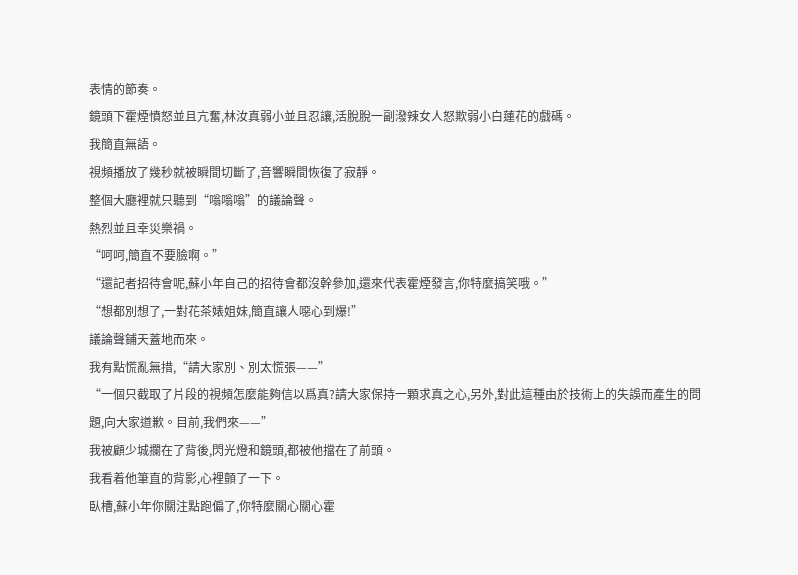表情的節奏。
鏡頭下霍煙憤怒並且亢奮,林汝真弱小並且忍讓,活脫脫一副潑辣女人怒欺弱小白蓮花的戲碼。
我簡直無語。
視頻播放了幾秒就被瞬間切斷了,音響瞬間恢復了寂靜。
整個大廳裡就只聽到“嗡嗡嗡”的議論聲。
熱烈並且幸災樂禍。
“呵呵,簡直不要臉啊。”
“還記者招待會呢,蘇小年自己的招待會都沒幹參加,還來代表霍煙發言,你特麼搞笑哦。”
“想都別想了,一對花茶婊姐妹,簡直讓人噁心到爆!”
議論聲鋪天蓋地而來。
我有點慌亂無措,“請大家別、別太慌張——”
“一個只截取了片段的視頻怎麼能夠信以爲真?請大家保持一顆求真之心,另外,對此這種由於技術上的失誤而產生的問題,向大家道歉。目前,我們來——”
我被顧少城攔在了背後,閃光燈和鏡頭,都被他擋在了前頭。
我看着他筆直的背影,心裡顫了一下。
臥槽,蘇小年你關注點跑偏了,你特麼關心關心霍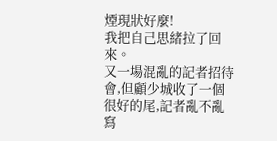煙現狀好麼!
我把自己思緒拉了回來。
又一場混亂的記者招待會,但顧少城收了一個很好的尾,記者亂不亂寫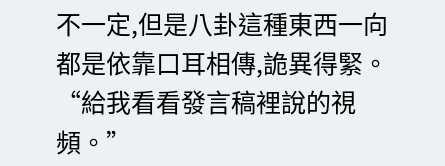不一定,但是八卦這種東西一向都是依靠口耳相傳,詭異得緊。
“給我看看發言稿裡說的視頻。”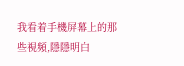我看着手機屏幕上的那些視頻,隱隱明白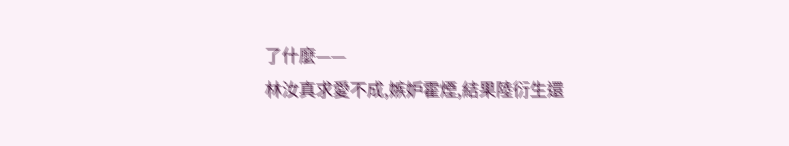了什麼——
林汝真求愛不成,嫉妒霍煙,結果陸衍生還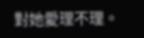對她愛理不理。